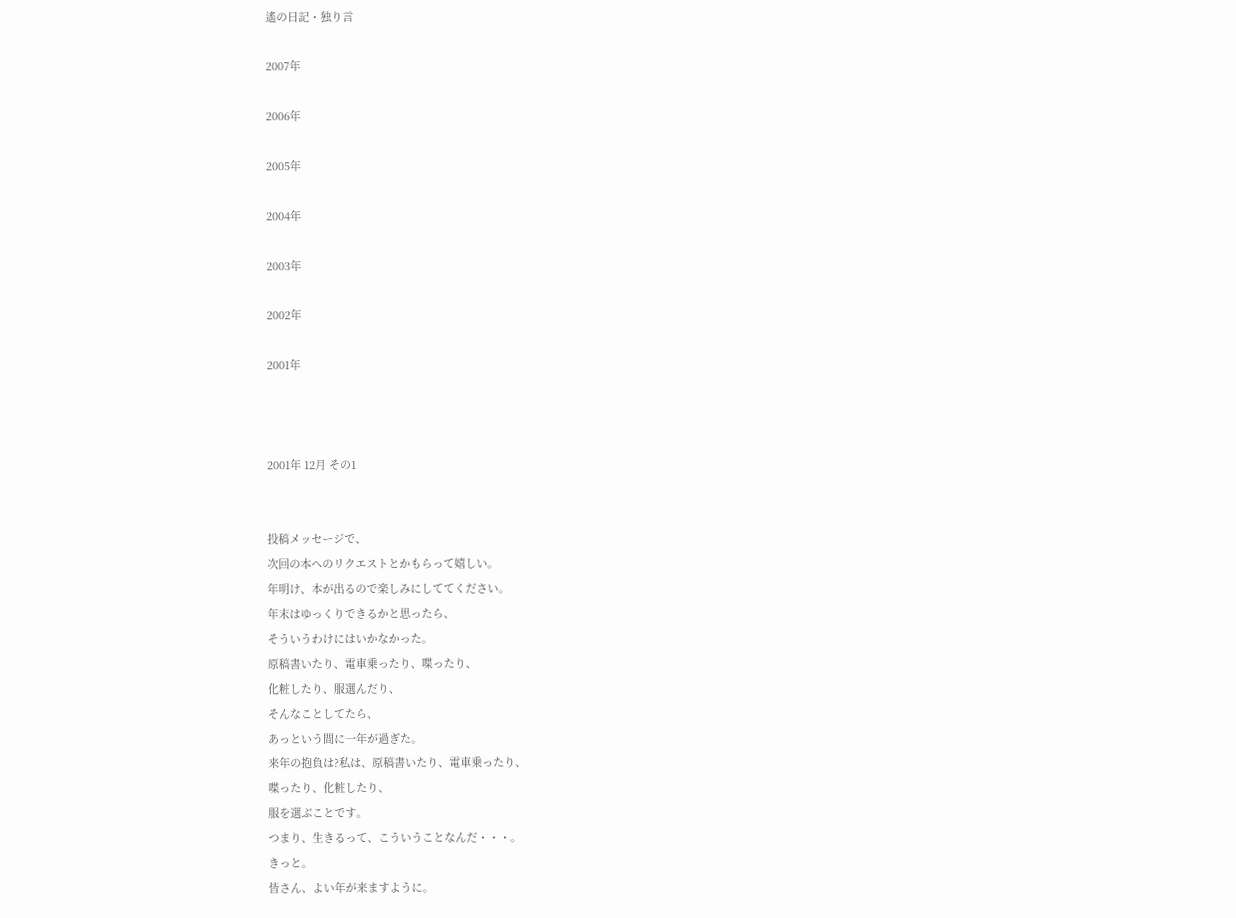遙の日記・独り言

2007年

2006年

2005年

2004年

2003年

2002年

2001年



2001年 12月 その1


投稿メッセージで、
次回の本へのリクエストとかもらって嬉しい。
年明け、本が出るので楽しみにしててください。
年末はゆっくりできるかと思ったら、
そういうわけにはいかなかった。
原稿書いたり、電車乗ったり、喋ったり、
化粧したり、服選んだり、
そんなことしてたら、
あっという間に一年が過ぎた。
来年の抱負は?私は、原稿書いたり、電車乗ったり、
喋ったり、化粧したり、
服を選ぶことです。
つまり、生きるって、こういうことなんだ・・・。
きっと。
皆さん、よい年が来ますように。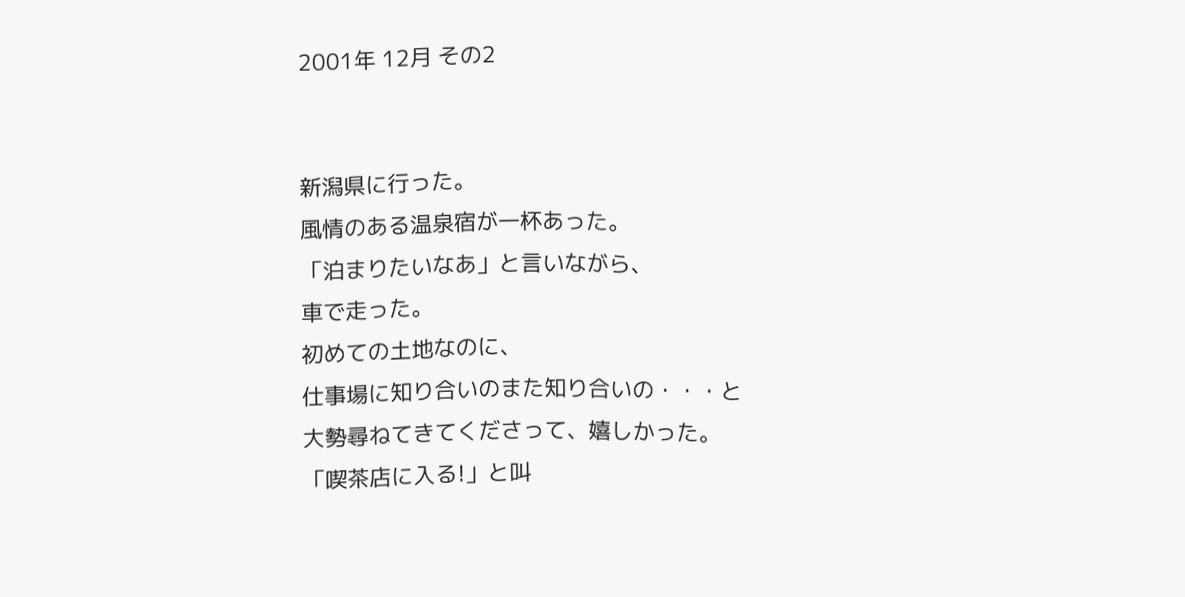2001年 12月 その2


新潟県に行った。
風情のある温泉宿が一杯あった。
「泊まりたいなあ」と言いながら、
車で走った。
初めての土地なのに、
仕事場に知り合いのまた知り合いの・・・と
大勢尋ねてきてくださって、嬉しかった。
「喫茶店に入る!」と叫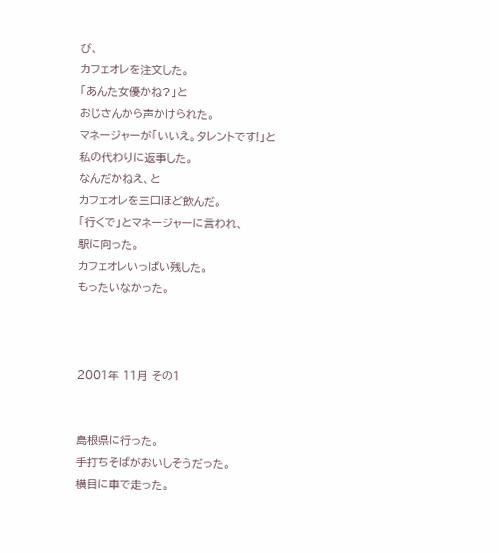び、
カフェオレを注文した。
「あんた女優かね?」と
おじさんから声かけられた。
マネージャーが「いいえ。タレントです!」と
私の代わりに返事した。
なんだかねえ、と
カフェオレを三口ほど飲んだ。
「行くで」とマネージャーに言われ、
駅に向った。
カフェオレいっぱい残した。
もったいなかった。



2001年 11月 その1


島根県に行った。
手打ちそばがおいしそうだった。
横目に車で走った。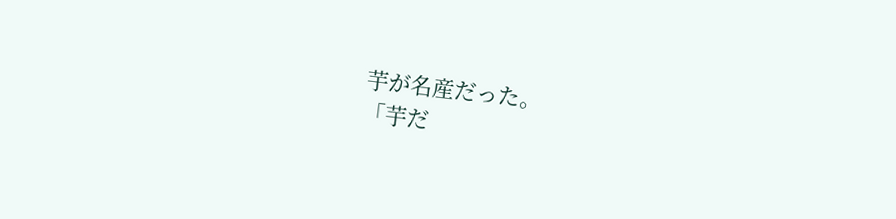芋が名産だった。
「芋だ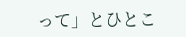って」とひとこ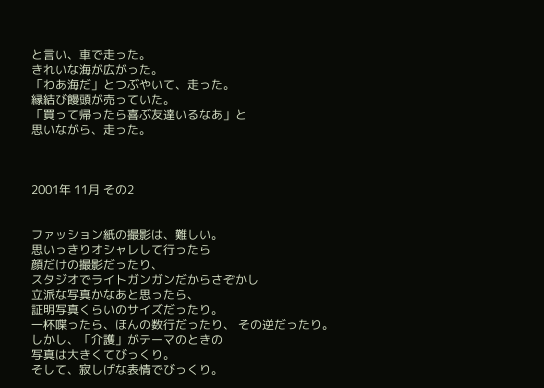と言い、車で走った。
きれいな海が広がった。
「わあ海だ」とつぶやいて、走った。
縁結び饅頭が売っていた。
「買って帰ったら喜ぶ友達いるなあ」と
思いながら、走った。



2001年 11月 その2


ファッション紙の撮影は、難しい。
思いっきりオシャレして行ったら
顔だけの撮影だったり、
スタジオでライトガンガンだからさぞかし
立派な写真かなあと思ったら、
証明写真くらいのサイズだったり。
一杯喋ったら、ほんの数行だったり、 その逆だったり。
しかし、「介護」がテーマのときの
写真は大きくてびっくり。
そして、寂しげな表情でびっくり。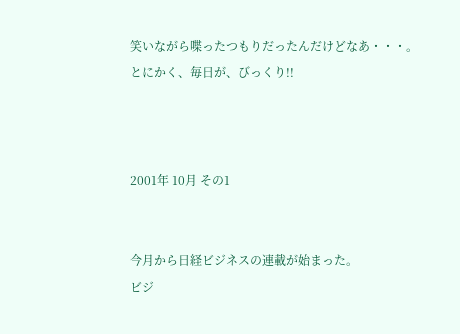笑いながら喋ったつもりだったんだけどなあ・・・。
とにかく、毎日が、びっくり!!



2001年 10月 その1


今月から日経ビジネスの連載が始まった。
ビジ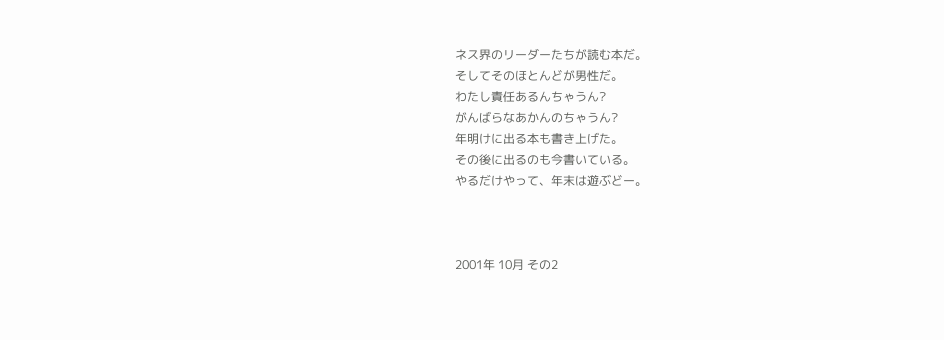ネス界のリーダーたちが読む本だ。
そしてそのほとんどが男性だ。
わたし責任あるんちゃうん?
がんばらなあかんのちゃうん?
年明けに出る本も書き上げた。
その後に出るのも今書いている。
やるだけやって、年末は遊ぶどー。



2001年 10月 その2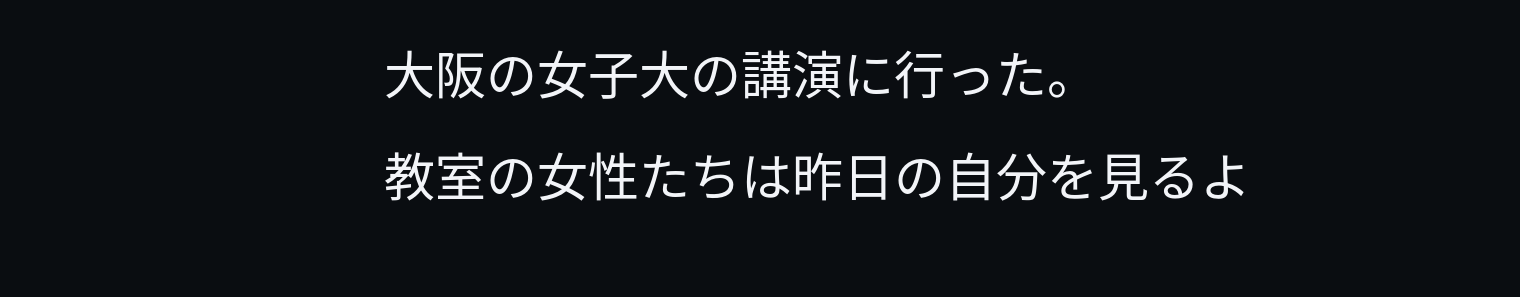大阪の女子大の講演に行った。
教室の女性たちは昨日の自分を見るよ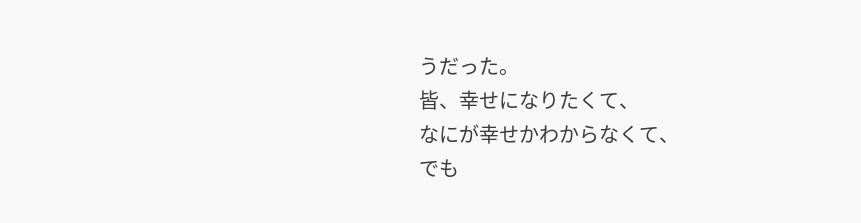うだった。
皆、幸せになりたくて、
なにが幸せかわからなくて、
でも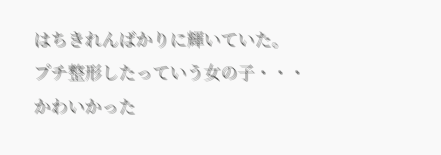はちきれんばかりに輝いていた。
プチ整形したっていう女の子・・・
かわいかった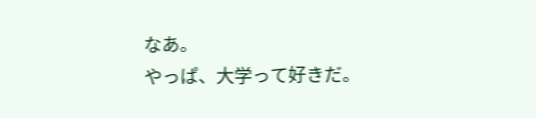なあ。
やっぱ、大学って好きだ。